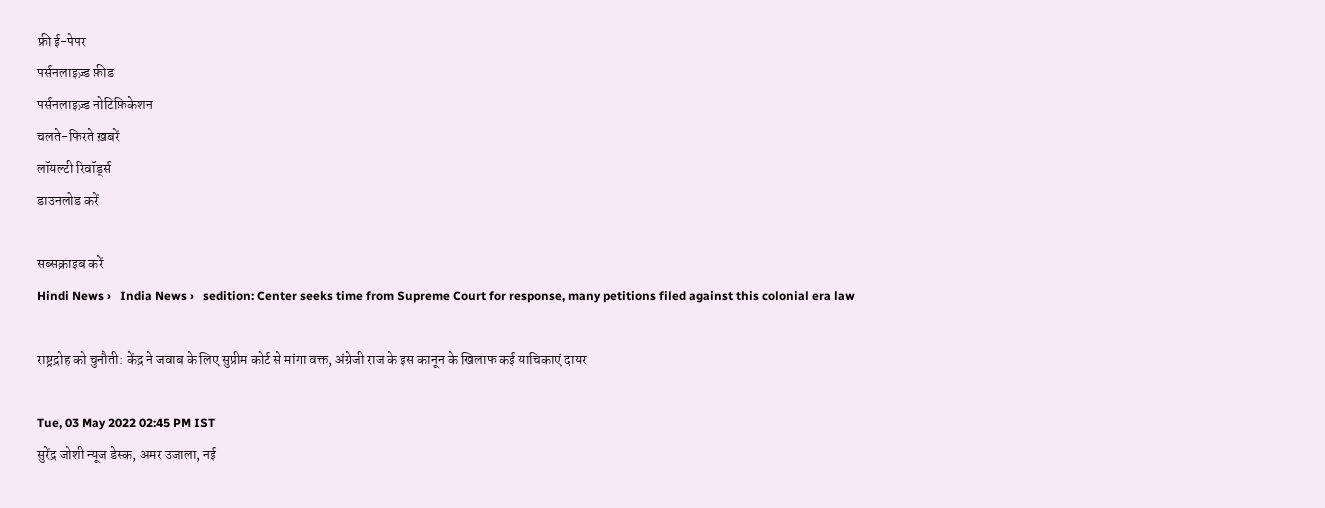फ्री ई-पेपर
पर्सनलाइज़्ड फ़ीड
पर्सनलाइज़्ड नोटिफ़िकेशन
चलते-फिरते ख़बरें
लॉयल्टी रिवॉर्ड्स
डाउनलोड करें

सब्सक्राइब करें
Hindi News ›   India News ›   sedition: Center seeks time from Supreme Court for response, many petitions filed against this colonial era law

राष्ट्रद्रोह को चुनौती: केंद्र ने जवाब के लिए सुप्रीम कोर्ट से मांगा वक्त, अंग्रेजी राज के इस कानून के खिलाफ कई याचिकाएं दायर

Tue, 03 May 2022 02:45 PM IST
सुरेंद्र जोशी न्यूज डेस्क, अमर उजाला, नई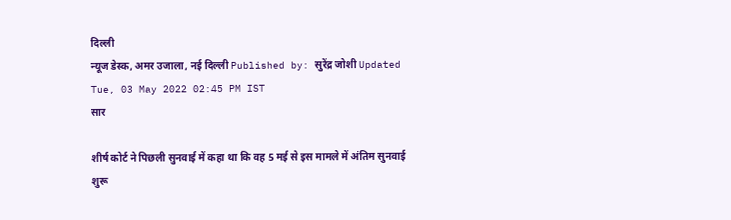दिल्ली
न्यूज डेस्क, अमर उजाला, नई दिल्ली Published by: सुरेंद्र जोशी Updated Tue, 03 May 2022 02:45 PM IST
सार

शीर्ष कोर्ट ने पिछली सुनवाई में कहा था कि वह 5 मई से इस मामले में अंतिम सुनवाई शुरू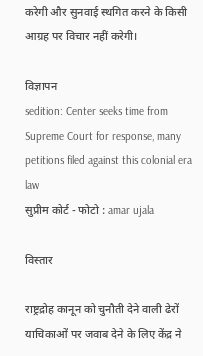करेगी और सुनवाई स्थगित करने के किसी आग्रह पर विचार नहीं करेगी।

विज्ञापन
sedition: Center seeks time from Supreme Court for response, many petitions filed against this colonial era law
सुप्रीम कोर्ट - फोटो : amar ujala

विस्तार

राष्ट्रद्रोह कानून को चुनौती देने वाली ढेरों याचिकाओं पर जवाब देने के लिए केंद्र ने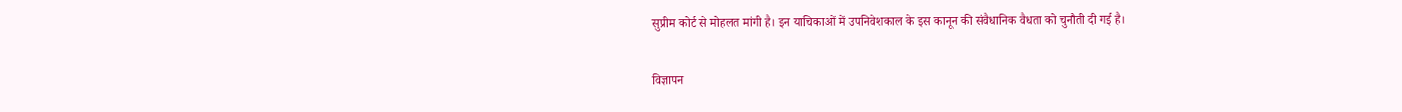सुप्रीम कोर्ट से मोहलत मांगी है। इन याचिकाओं में उपनिवेशकाल के इस कानून की संवैधानिक वैधता को चुनौती दी गई है।

विज्ञापन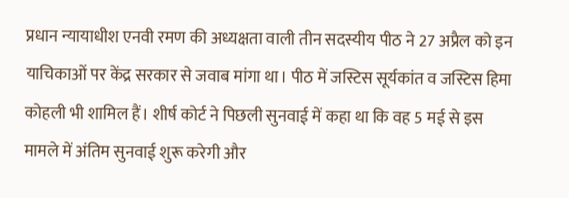प्रधान न्यायाधीश एनवी रमण की अध्यक्षता वाली तीन सदस्यीय पीठ ने 27 अप्रैल को इन याचिकाओं पर केंद्र सरकार से जवाब मांगा था। पीठ में जस्टिस सूर्यकांत व जस्टिस हिमा कोहली भी शामिल हैं। शीर्ष कोर्ट ने पिछली सुनवाई में कहा था कि वह 5 मई से इस मामले में अंतिम सुनवाई शुरू करेगी और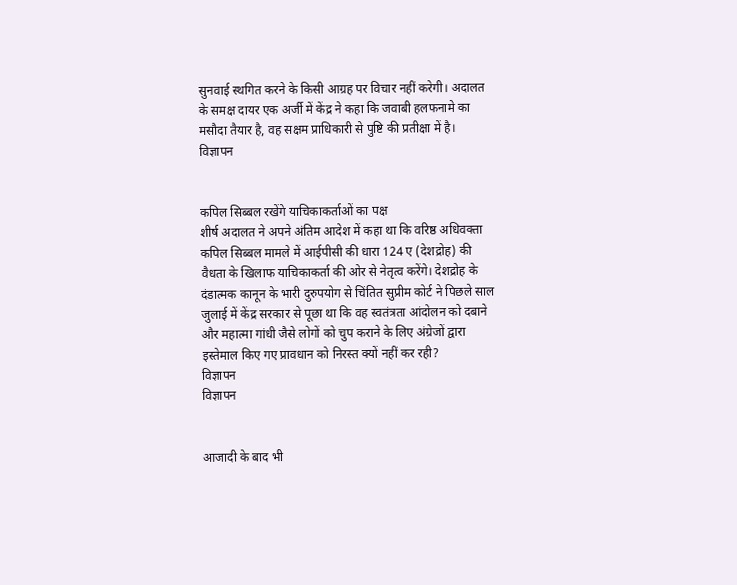सुनवाई स्थगित करने के किसी आग्रह पर विचार नहीं करेगी। अदालत के समक्ष दायर एक अर्जी में केंद्र ने कहा कि जवाबी हलफनामे का मसौदा तैयार है, वह सक्षम प्राधिकारी से पुष्टि की प्रतीक्षा में है।
विज्ञापन


कपिल सिब्बल रखेंगे याचिकाकर्ताओं का पक्ष
शीर्ष अदालत ने अपने अंतिम आदेश में कहा था कि वरिष्ठ अधिवक्ता कपिल सिब्बल मामले में आईपीसी की धारा 124 ए (देशद्रोह) की वैधता के खिलाफ याचिकाकर्ता की ओर से नेतृत्व करेंगे। देशद्रोह के दंडात्मक कानून के भारी दुरुपयोग से चिंतित सुप्रीम कोर्ट ने पिछले साल जुलाई में केंद्र सरकार से पूछा था कि वह स्वतंत्रता आंदोलन को दबाने और महात्मा गांधी जैसे लोगों को चुप कराने के लिए अंग्रेजों द्वारा इस्तेमाल किए गए प्रावधान को निरस्त क्यों नहीं कर रही?
विज्ञापन
विज्ञापन


आजादी के बाद भी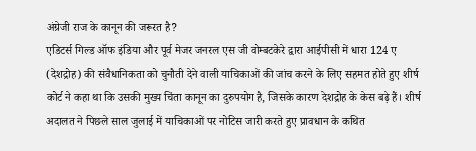अंग्रेजी राज के कानून की जरूरत है?
एडिटर्स गिल्ड ऑफ इंडिया और पूर्व मेजर जनरल एस जी वोम्बटकेरे द्वारा आईपीसी में धारा 124 ए (देशद्रोह) की संवैधानिकता को चुनौती देने वाली याचिकाओं की जांच करने के लिए सहमत होते हुए शीर्ष कोर्ट ने कहा था कि उसकी मुख्य चिंता कानून का दुरुपयोग है, जिसके कारण देशद्रोह के केस बढ़े हैं। शीर्ष अदालत ने पिछले साल जुलाई में याचिकाओं पर नोटिस जारी करते हुए प्रावधान के कथित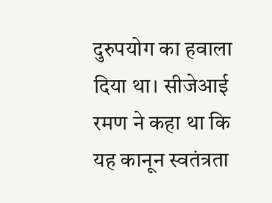दुरुपयोग का हवाला दिया था। सीजेआई रमण ने कहा था कि यह कानून स्वतंत्रता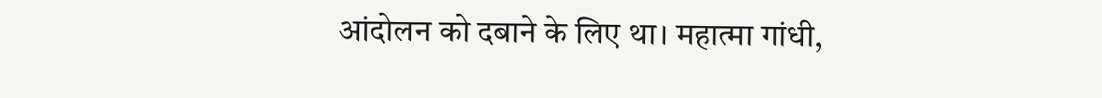आंदोलन को दबाने के लिए था। महात्मा गांधी,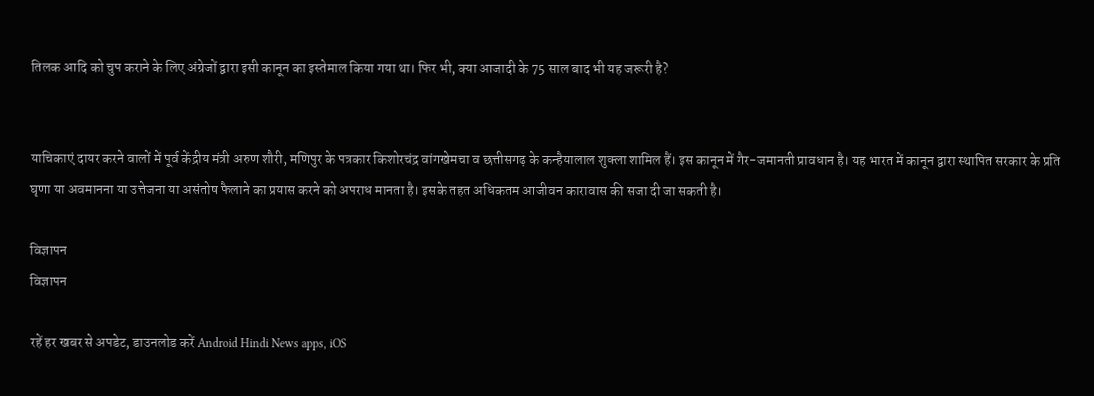तिलक आदि को चुप कराने के लिए अंग्रेजों द्वारा इसी कानून का इस्तेमाल किया गया था। फिर भी, क्या आजादी के 75 साल बाद भी यह जरूरी है?


याचिकाएं दायर करने वालों में पूर्व केंद्रीय मंत्री अरुण शौरी, मणिपुर के पत्रकार किशोरचंद्र वांगखेमचा व छत्तीसगढ़ के कन्हैयालाल शुक्ला शामिल हैं। इस कानून में गैर-जमानती प्रावधान है। यह भारत में कानून द्वारा स्थापित सरकार के प्रति घृणा या अवमानना या उत्तेजना या असंतोष फैलाने का प्रयास करने को अपराध मानता है। इसके तहत अधिकतम आजीवन कारावास की सजा दी जा सकती है।

विज्ञापन
विज्ञापन

रहें हर खबर से अपडेट, डाउनलोड करें Android Hindi News apps, iOS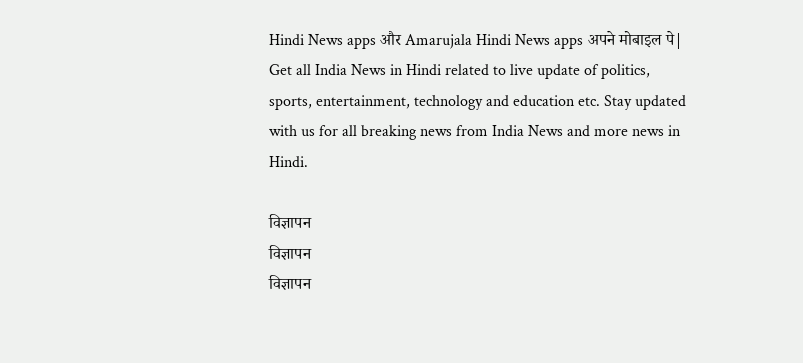Hindi News apps और Amarujala Hindi News apps अपने मोबाइल पे|
Get all India News in Hindi related to live update of politics, sports, entertainment, technology and education etc. Stay updated with us for all breaking news from India News and more news in Hindi.

विज्ञापन
विज्ञापन
विज्ञापन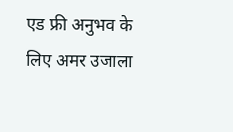एड फ्री अनुभव के लिए अमर उजाला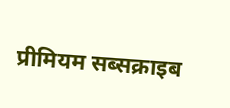प्रीमियम सब्सक्राइब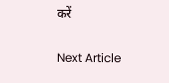करें

Next Article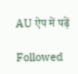AU ऐप में पढ़ें

Followed